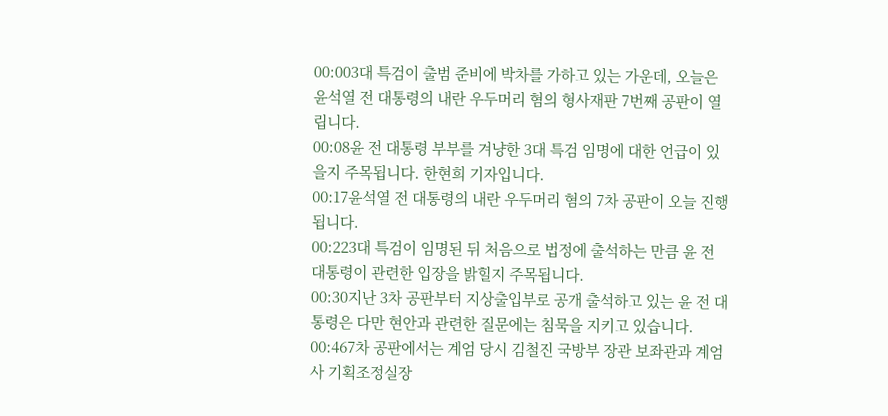00:003대 특검이 출범 준비에 박차를 가하고 있는 가운데, 오늘은 윤석열 전 대통령의 내란 우두머리 혐의 형사재판 7번째 공판이 열립니다.
00:08윤 전 대통령 부부를 겨냥한 3대 특검 임명에 대한 언급이 있을지 주목됩니다. 한현희 기자입니다.
00:17윤석열 전 대통령의 내란 우두머리 혐의 7차 공판이 오늘 진행됩니다.
00:223대 특검이 임명된 뒤 처음으로 법정에 출석하는 만큼 윤 전 대통령이 관련한 입장을 밝힐지 주목됩니다.
00:30지난 3차 공판부터 지상출입부로 공개 출석하고 있는 윤 전 대통령은 다만 현안과 관련한 질문에는 침묵을 지키고 있습니다.
00:467차 공판에서는 계엄 당시 김철진 국방부 장관 보좌관과 계엄사 기획조정실장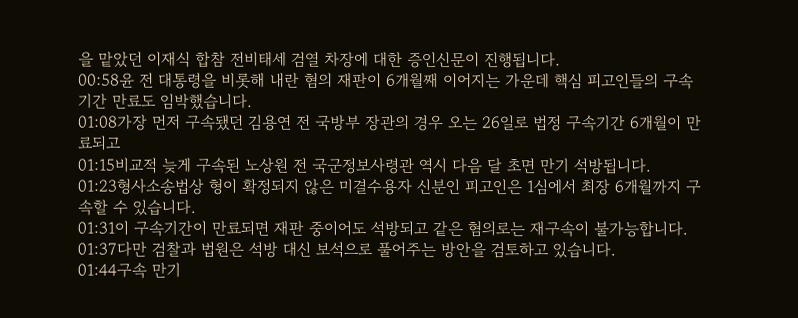을 맡았던 이재식 합참 전비태세 검열 차장에 대한 증인신문이 진행됩니다.
00:58윤 전 대통령을 비롯해 내란 혐의 재판이 6개월째 이어지는 가운데 핵심 피고인들의 구속기간 만료도 임박했습니다.
01:08가장 먼저 구속됐던 김용연 전 국방부 장관의 경우 오는 26일로 법정 구속기간 6개월이 만료되고
01:15비교적 늦게 구속된 노상원 전 국군정보사령관 역시 다음 달 초면 만기 석방됩니다.
01:23형사소송법상 형이 확정되지 않은 미결수용자 신분인 피고인은 1심에서 최장 6개월까지 구속할 수 있습니다.
01:31이 구속기간이 만료되면 재판 중이어도 석방되고 같은 혐의로는 재구속이 불가능합니다.
01:37다만 검찰과 법원은 석방 대신 보석으로 풀어주는 방안을 검토하고 있습니다.
01:44구속 만기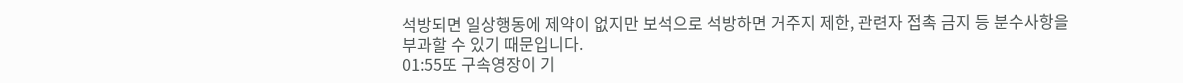석방되면 일상행동에 제약이 없지만 보석으로 석방하면 거주지 제한, 관련자 접촉 금지 등 분수사항을 부과할 수 있기 때문입니다.
01:55또 구속영장이 기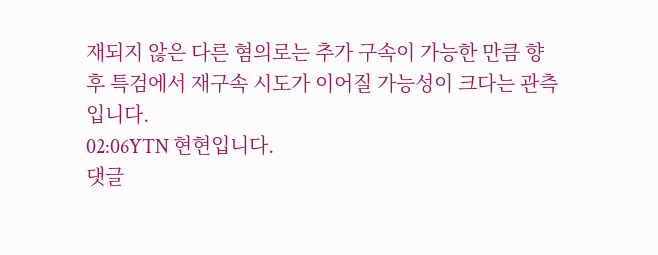재되지 않은 다른 혐의로는 추가 구속이 가능한 만큼 향후 특검에서 재구속 시도가 이어질 가능성이 크다는 관측입니다.
02:06YTN 현현입니다.
댓글